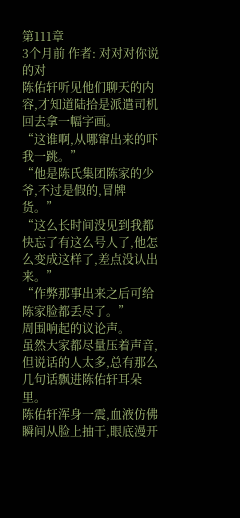第111章
3个月前 作者: 对对对你说的对
陈佑轩听见他们聊天的内容,才知道陆拾是派遣司机回去拿一幅字画。
“这谁啊,从哪窜出来的吓我一跳。”
“他是陈氏集团陈家的少爷,不过是假的,冒牌货。”
“这么长时间没见到我都快忘了有这么号人了,他怎么变成这样了,差点没认出来。”
“作弊那事出来之后可给陈家脸都丢尽了。”
周围响起的议论声。
虽然大家都尽量压着声音,但说话的人太多,总有那么几句话飘进陈佑轩耳朵里。
陈佑轩浑身一震,血液仿佛瞬间从脸上抽干,眼底漫开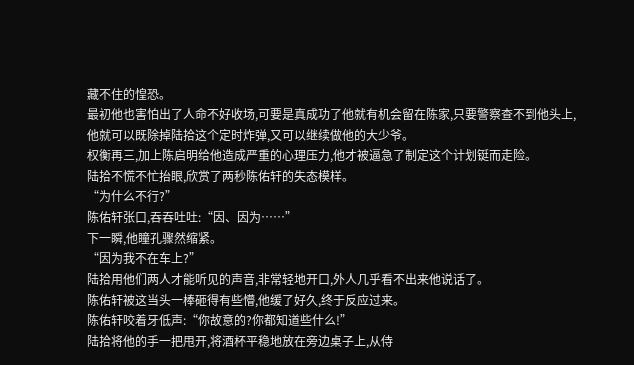藏不住的惶恐。
最初他也害怕出了人命不好收场,可要是真成功了他就有机会留在陈家,只要警察查不到他头上,他就可以既除掉陆拾这个定时炸弹,又可以继续做他的大少爷。
权衡再三,加上陈启明给他造成严重的心理压力,他才被逼急了制定这个计划铤而走险。
陆拾不慌不忙抬眼,欣赏了两秒陈佑轩的失态模样。
“为什么不行?”
陈佑轩张口,吞吞吐吐:“因、因为……”
下一瞬,他瞳孔骤然缩紧。
“因为我不在车上?”
陆拾用他们两人才能听见的声音,非常轻地开口,外人几乎看不出来他说话了。
陈佑轩被这当头一棒砸得有些懵,他缓了好久,终于反应过来。
陈佑轩咬着牙低声:“你故意的?你都知道些什么!”
陆拾将他的手一把甩开,将酒杯平稳地放在旁边桌子上,从侍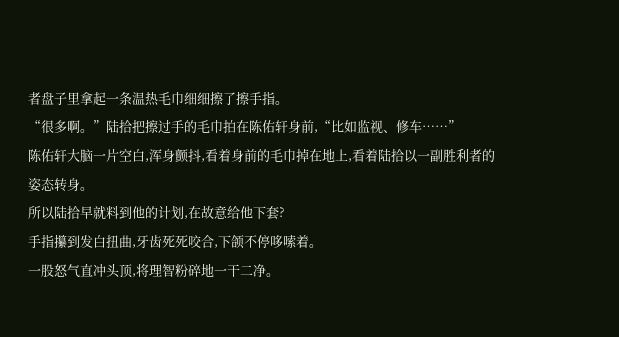者盘子里拿起一条温热毛巾细细擦了擦手指。
“很多啊。”陆拾把擦过手的毛巾拍在陈佑轩身前,“比如监视、修车……”
陈佑轩大脑一片空白,浑身颤抖,看着身前的毛巾掉在地上,看着陆拾以一副胜利者的姿态转身。
所以陆拾早就料到他的计划,在故意给他下套?
手指攥到发白扭曲,牙齿死死咬合,下颌不停哆嗦着。
一股怒气直冲头顶,将理智粉碎地一干二净。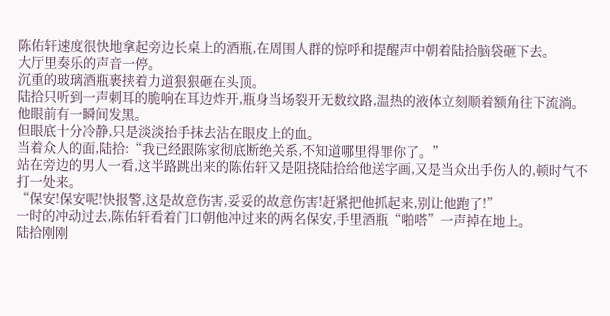陈佑轩速度很快地拿起旁边长桌上的酒瓶,在周围人群的惊呼和提醒声中朝着陆拾脑袋砸下去。
大厅里奏乐的声音一停。
沉重的玻璃酒瓶裹挟着力道狠狠砸在头顶。
陆拾只听到一声刺耳的脆响在耳边炸开,瓶身当场裂开无数纹路,温热的液体立刻顺着额角往下流淌。
他眼前有一瞬间发黑。
但眼底十分冷静,只是淡淡抬手抹去沾在眼皮上的血。
当着众人的面,陆拾:“我已经跟陈家彻底断绝关系,不知道哪里得罪你了。”
站在旁边的男人一看,这半路跳出来的陈佑轩又是阻挠陆拾给他送字画,又是当众出手伤人的,顿时气不打一处来。
“保安!保安呢!快报警,这是故意伤害,妥妥的故意伤害!赶紧把他抓起来,别让他跑了!”
一时的冲动过去,陈佑轩看着门口朝他冲过来的两名保安,手里酒瓶“啪嗒”一声掉在地上。
陆拾刚刚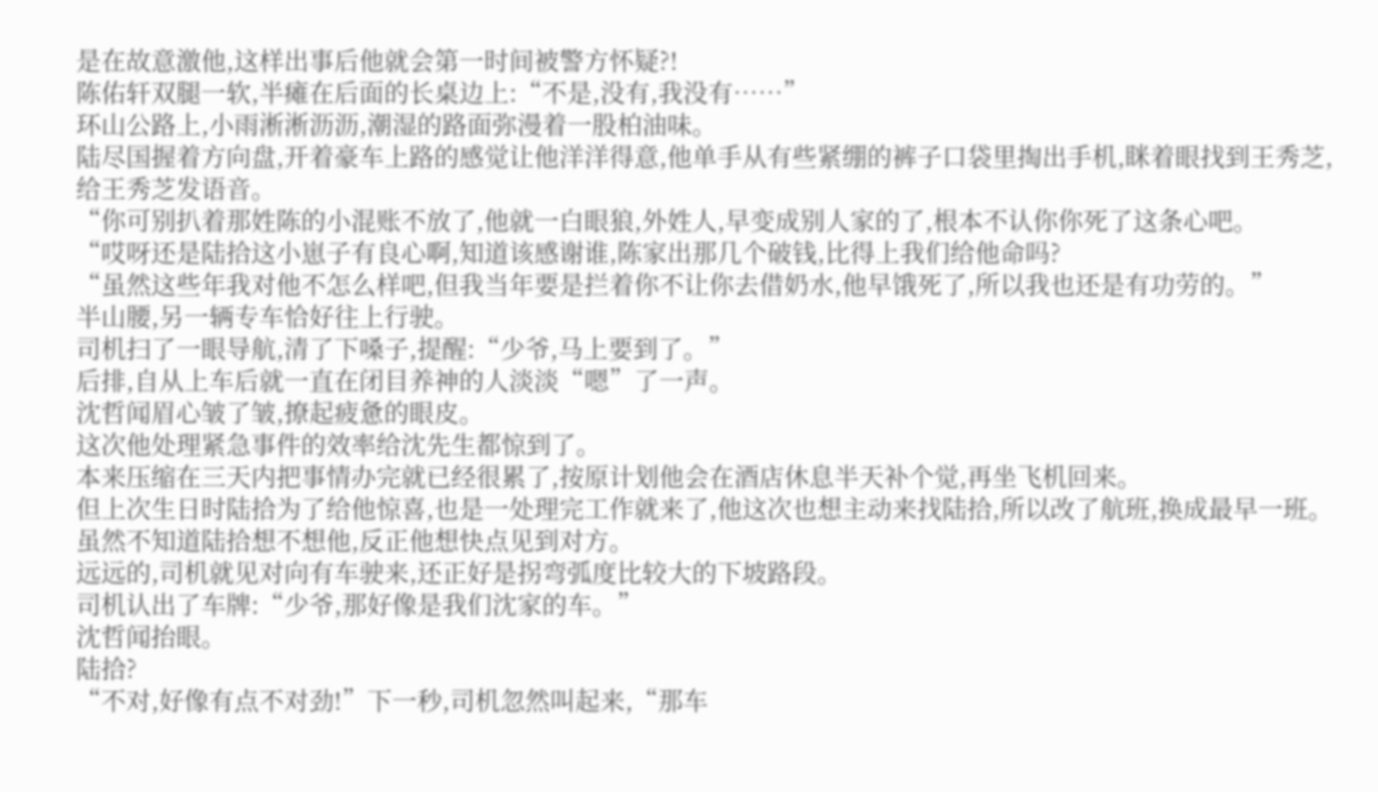是在故意激他,这样出事后他就会第一时间被警方怀疑?!
陈佑轩双腿一软,半瘫在后面的长桌边上:“不是,没有,我没有……”
环山公路上,小雨淅淅沥沥,潮湿的路面弥漫着一股柏油味。
陆尽国握着方向盘,开着豪车上路的感觉让他洋洋得意,他单手从有些紧绷的裤子口袋里掏出手机,眯着眼找到王秀芝,给王秀芝发语音。
“你可别扒着那姓陈的小混账不放了,他就一白眼狼,外姓人,早变成别人家的了,根本不认你你死了这条心吧。
“哎呀还是陆拾这小崽子有良心啊,知道该感谢谁,陈家出那几个破钱,比得上我们给他命吗?
“虽然这些年我对他不怎么样吧,但我当年要是拦着你不让你去借奶水,他早饿死了,所以我也还是有功劳的。”
半山腰,另一辆专车恰好往上行驶。
司机扫了一眼导航,清了下嗓子,提醒:“少爷,马上要到了。”
后排,自从上车后就一直在闭目养神的人淡淡“嗯”了一声。
沈哲闻眉心皱了皱,撩起疲惫的眼皮。
这次他处理紧急事件的效率给沈先生都惊到了。
本来压缩在三天内把事情办完就已经很累了,按原计划他会在酒店休息半天补个觉,再坐飞机回来。
但上次生日时陆拾为了给他惊喜,也是一处理完工作就来了,他这次也想主动来找陆拾,所以改了航班,换成最早一班。
虽然不知道陆拾想不想他,反正他想快点见到对方。
远远的,司机就见对向有车驶来,还正好是拐弯弧度比较大的下坡路段。
司机认出了车牌:“少爷,那好像是我们沈家的车。”
沈哲闻抬眼。
陆拾?
“不对,好像有点不对劲!”下一秒,司机忽然叫起来,“那车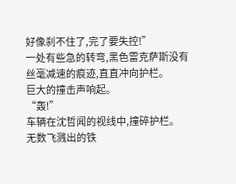好像刹不住了,完了要失控!”
一处有些急的转弯,黑色雷克萨斯没有丝毫减速的痕迹,直直冲向护栏。
巨大的撞击声响起。
“轰!”
车辆在沈哲闻的视线中,撞碎护栏。
无数飞溅出的铁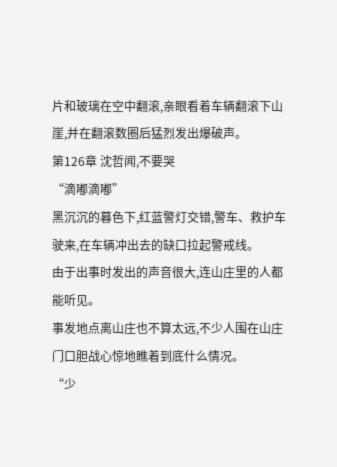片和玻璃在空中翻滚,亲眼看着车辆翻滚下山崖,并在翻滚数圈后猛烈发出爆破声。
第126章 沈哲闻,不要哭
“滴嘟滴嘟”
黑沉沉的暮色下,红蓝警灯交错,警车、救护车驶来,在车辆冲出去的缺口拉起警戒线。
由于出事时发出的声音很大,连山庄里的人都能听见。
事发地点离山庄也不算太远,不少人围在山庄门口胆战心惊地瞧着到底什么情况。
“少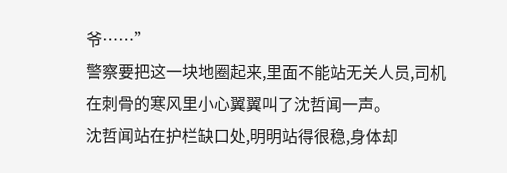爷……”
警察要把这一块地圈起来,里面不能站无关人员,司机在刺骨的寒风里小心翼翼叫了沈哲闻一声。
沈哲闻站在护栏缺口处,明明站得很稳,身体却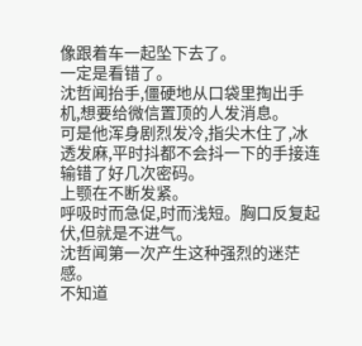像跟着车一起坠下去了。
一定是看错了。
沈哲闻抬手,僵硬地从口袋里掏出手机,想要给微信置顶的人发消息。
可是他浑身剧烈发冷,指尖木住了,冰透发麻,平时抖都不会抖一下的手接连输错了好几次密码。
上颚在不断发紧。
呼吸时而急促,时而浅短。胸口反复起伏,但就是不进气。
沈哲闻第一次产生这种强烈的迷茫感。
不知道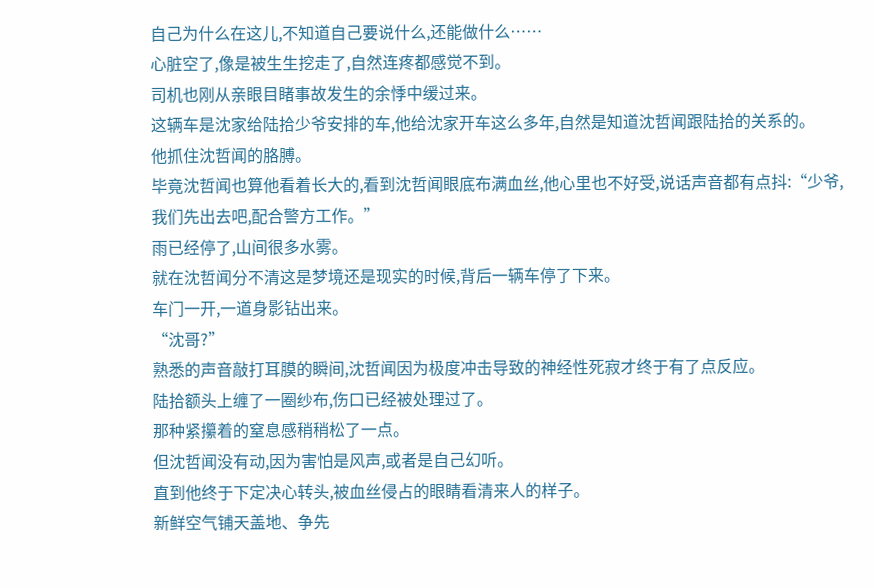自己为什么在这儿,不知道自己要说什么,还能做什么……
心脏空了,像是被生生挖走了,自然连疼都感觉不到。
司机也刚从亲眼目睹事故发生的余悸中缓过来。
这辆车是沈家给陆拾少爷安排的车,他给沈家开车这么多年,自然是知道沈哲闻跟陆拾的关系的。
他抓住沈哲闻的胳膊。
毕竟沈哲闻也算他看着长大的,看到沈哲闻眼底布满血丝,他心里也不好受,说话声音都有点抖:“少爷,我们先出去吧,配合警方工作。”
雨已经停了,山间很多水雾。
就在沈哲闻分不清这是梦境还是现实的时候,背后一辆车停了下来。
车门一开,一道身影钻出来。
“沈哥?”
熟悉的声音敲打耳膜的瞬间,沈哲闻因为极度冲击导致的神经性死寂才终于有了点反应。
陆拾额头上缠了一圈纱布,伤口已经被处理过了。
那种紧攥着的窒息感稍稍松了一点。
但沈哲闻没有动,因为害怕是风声,或者是自己幻听。
直到他终于下定决心转头,被血丝侵占的眼睛看清来人的样子。
新鲜空气铺天盖地、争先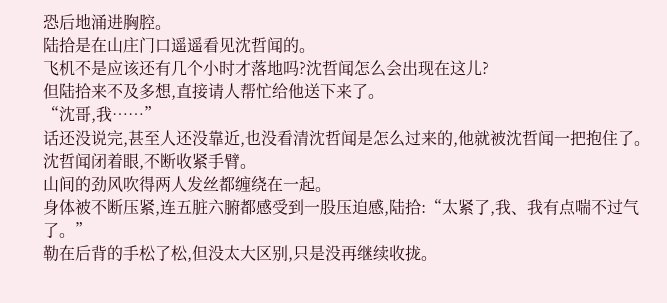恐后地涌进胸腔。
陆拾是在山庄门口遥遥看见沈哲闻的。
飞机不是应该还有几个小时才落地吗?沈哲闻怎么会出现在这儿?
但陆拾来不及多想,直接请人帮忙给他送下来了。
“沈哥,我……”
话还没说完,甚至人还没靠近,也没看清沈哲闻是怎么过来的,他就被沈哲闻一把抱住了。
沈哲闻闭着眼,不断收紧手臂。
山间的劲风吹得两人发丝都缠绕在一起。
身体被不断压紧,连五脏六腑都感受到一股压迫感,陆拾:“太紧了,我、我有点喘不过气了。”
勒在后背的手松了松,但没太大区别,只是没再继续收拢。